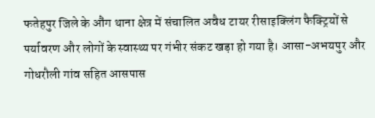फतेहपुर जिले के औंग थाना क्षेत्र में संचालित अवैध टायर रीसाइक्लिंग फैक्ट्रियों से पर्यावरण और लोगों के स्वास्थ्य पर गंभीर संकट खड़ा हो गया है। आसा-अभयपुर और गोधरौली गांव सहित आसपास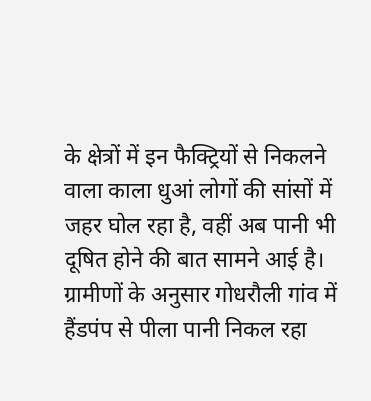के क्षेत्रों में इन फैक्ट्रियों से निकलने वाला काला धुआं लोगों की सांसों में जहर घोल रहा है, वहीं अब पानी भी दूषित होने की बात सामने आई है।
ग्रामीणों के अनुसार गोधरौली गांव में हैंडपंप से पीला पानी निकल रहा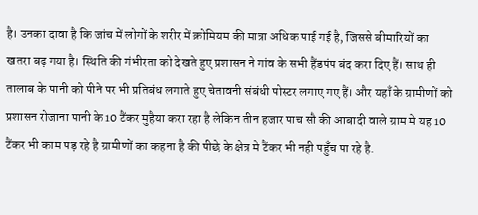है। उनका दावा है कि जांच में लोगों के शरीर में क्रोमियम की मात्रा अधिक पाई गई है, जिससे बीमारियों का खतरा बढ़ गया है। स्थिति की गंभीरता को देखते हुए प्रशासन ने गांव के सभी हैंडपंप बंद करा दिए हैं। साथ ही तालाब के पानी को पीने पर भी प्रतिबंध लगाते हुए चेतावनी संबंधी पोस्टर लगाए गए हैं। और यहाँ के ग्रामीणों को प्रशासन रोजाना पानी के 10 टैंकर मुहैया करा रहा है लेकिन तीन हजार पाच सौ की आबादी वाले ग्राम मे यह 10 टैंकर भी काम पड़ रहे है ग्रामीणों का कहना है की पीछे के क्षेत्र मे टैंकर भी नही पहुँच पा रहे है.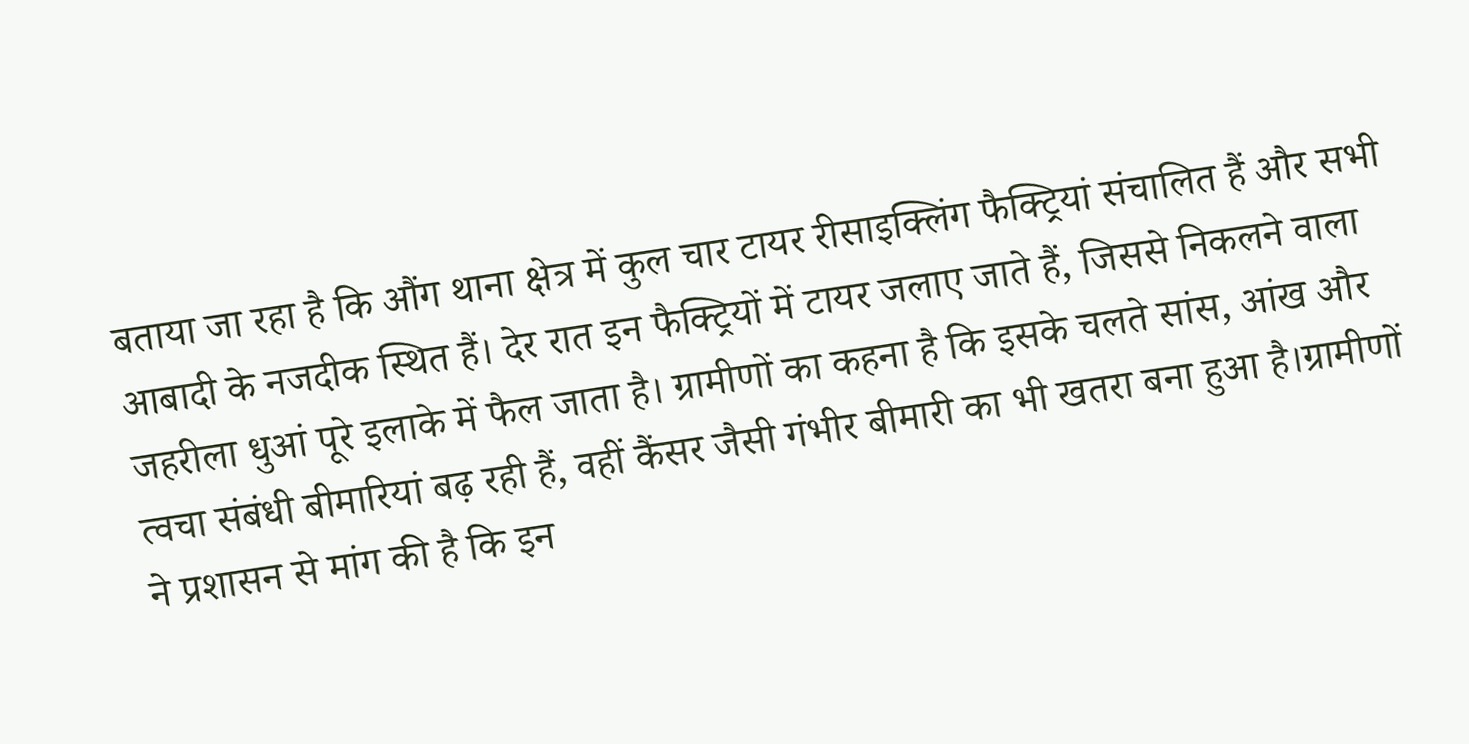बताया जा रहा है कि औंग थाना क्षेत्र में कुल चार टायर रीसाइक्लिंग फैक्ट्रियां संचालित हैं और सभी आबादी के नजदीक स्थित हैं। देर रात इन फैक्ट्रियों में टायर जलाए जाते हैं, जिससे निकलने वाला जहरीला धुआं पूरे इलाके में फैल जाता है। ग्रामीणों का कहना है कि इसके चलते सांस, आंख और त्वचा संबंधी बीमारियां बढ़ रही हैं, वहीं कैंसर जैसी गंभीर बीमारी का भी खतरा बना हुआ है।ग्रामीणों ने प्रशासन से मांग की है कि इन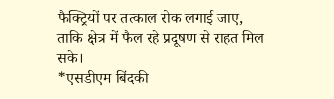फैक्ट्रियों पर तत्काल रोक लगाई जाए, ताकि क्षेत्र में फैल रहे प्रदूषण से राहत मिल सके।
*एसडीएम बिंदकी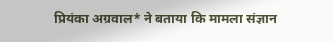प्रियंका अग्रवाल* ने बताया कि मामला संज्ञान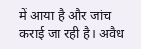में आया है और जांच कराई जा रही है। अवैध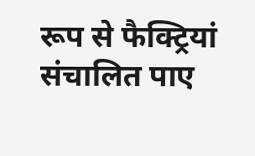रूप से फैक्ट्रियां संचालित पाए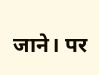जाने। पर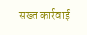सख्त कार्रवाई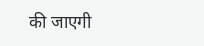की जाएगी